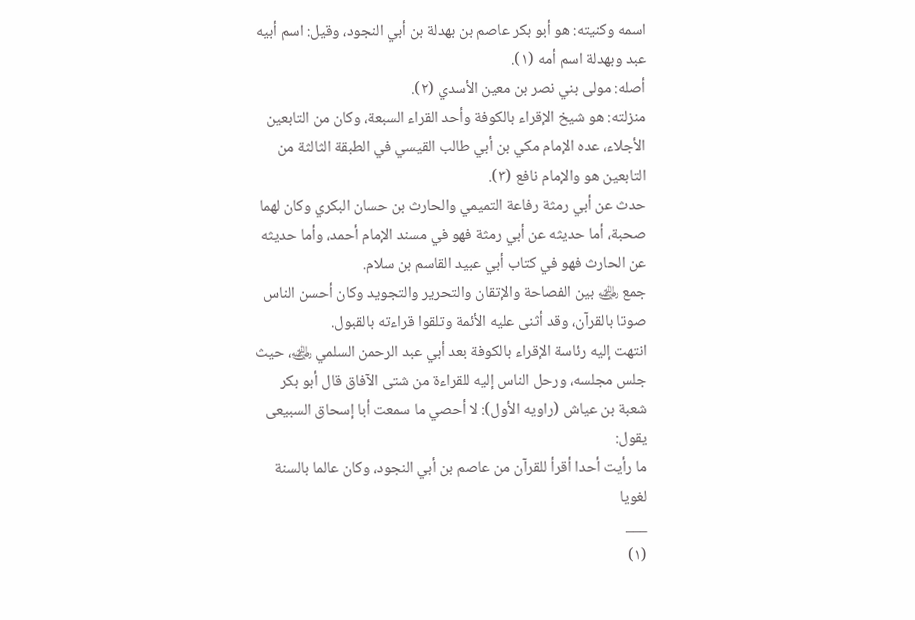اسمه وكنيته: هو أبو بكر عاصم بن بهدلة بن أبي النجود، وقيل: اسم أبيه عبد وبهدلة اسم أمه (١).
أصله: مولى بني نصر بن معين الأسدي (٢).
منزلته: هو شيخ الإقراء بالكوفة وأحد القراء السبعة، وكان من التابعين الأجلاء، عده الإمام مكي بن أبي طالب القيسي في الطبقة الثالثة من التابعين هو والإمام نافع (٣).
حدث عن أبي رمثة رفاعة التميمي والحارث بن حسان البكري وكان لهما صحبة، أما حديثه عن أبي رمثة فهو في مسند الإمام أحمد، وأما حديثه عن الحارث فهو في كتاب أبي عبيد القاسم بن سلام.
جمع ﵁ بين الفصاحة والإتقان والتحرير والتجويد وكان أحسن الناس صوتا بالقرآن، وقد أثنى عليه الأئمة وتلقوا قراءته بالقبول.
انتهت إليه رئاسة الإقراء بالكوفة بعد أبي عبد الرحمن السلمي ﵁، حيث جلس مجلسه، ورحل الناس إليه للقراءة من شتى الآفاق قال أبو بكر شعبة بن عياش (راويه الأول): لا أحصي ما سمعت أبا إسحاق السبيعى يقول:
ما رأيت أحدا أقرأ للقرآن من عاصم بن أبي النجود، وكان عالما بالسنة لغويا
___
(١)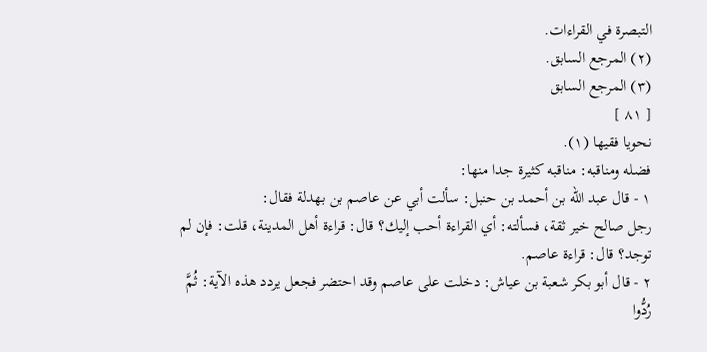التبصرة في القراءات.
(٢) المرجع السابق.
(٣) المرجع السابق
[ ٨١ ]
نحويا فقيها (١).
فضله ومناقبه: مناقبه كثيرة جدا منها:
١ - قال عبد الله بن أحمد بن حنبل: سألت أبي عن عاصم بن بهدلة فقال:
رجل صالح خير ثقة، فسألته: أي القراءة أحب إليك؟ قال: قراءة أهل المدينة، قلت: فإن لم توجد؟ قال: قراءة عاصم.
٢ - قال أبو بكر شعبة بن عياش: دخلت على عاصم وقد احتضر فجعل يردد هذه الآية: ثُمَّ رُدُّوا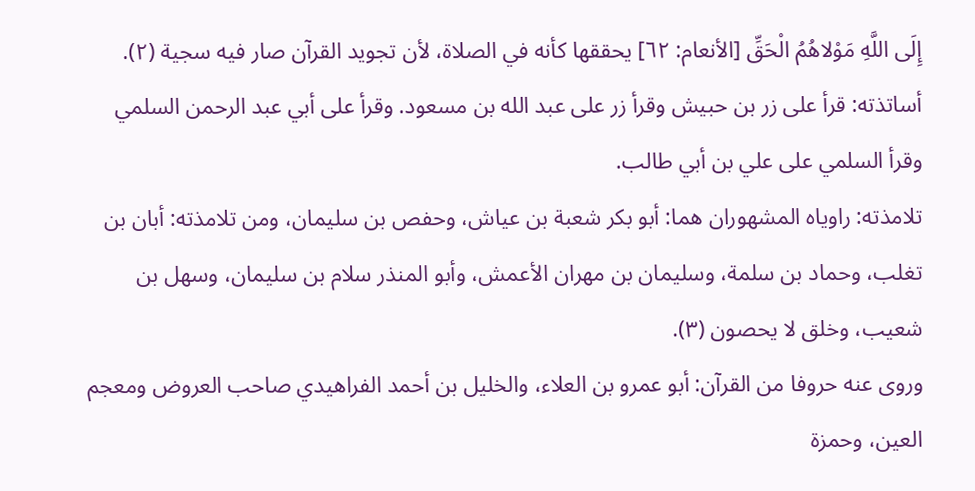إِلَى اللَّهِ مَوْلاهُمُ الْحَقِّ [الأنعام: ٦٢] يحققها كأنه في الصلاة، لأن تجويد القرآن صار فيه سجية (٢).
أساتذته: قرأ على زر بن حبيش وقرأ زر على عبد الله بن مسعود. وقرأ على أبي عبد الرحمن السلمي وقرأ السلمي على علي بن أبي طالب.
تلامذته: راوياه المشهوران هما: أبو بكر شعبة بن عياش، وحفص بن سليمان، ومن تلامذته: أبان بن تغلب، وحماد بن سلمة، وسليمان بن مهران الأعمش، وأبو المنذر سلام بن سليمان، وسهل بن شعيب، وخلق لا يحصون (٣).
وروى عنه حروفا من القرآن: أبو عمرو بن العلاء، والخليل بن أحمد الفراهيدي صاحب العروض ومعجم العين، وحمزة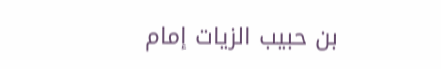بن حبيب الزيات إمام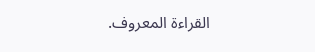القراءة المعروف.